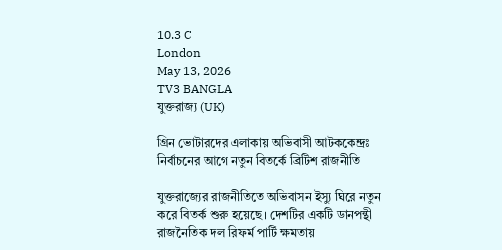10.3 C
London
May 13, 2026
TV3 BANGLA
যুক্তরাজ্য (UK)

গ্রিন ভোটারদের এলাকায় অভিবাসী আটককেন্দ্রঃ নির্বাচনের আগে নতুন বিতর্কে ব্রিটিশ রাজনীতি

যুক্তরাজ্যের রাজনীতিতে অভিবাসন ইস্যু ঘিরে নতুন করে বিতর্ক শুরু হয়েছে। দেশটির একটি ডানপন্থী রাজনৈতিক দল রিফর্ম পার্টি ক্ষমতায়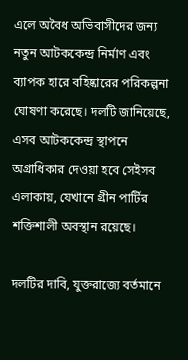এলে অবৈধ অভিবাসীদের জন্য নতুন আটককেন্দ্র নির্মাণ এবং ব্যাপক হারে বহিষ্কারের পরিকল্পনা ঘোষণা করেছে। দলটি জানিয়েছে, এসব আটককেন্দ্র স্থাপনে অগ্রাধিকার দেওয়া হবে সেইসব এলাকায়, যেখানে গ্রীন পার্টির শক্তিশালী অবস্থান রয়েছে।

দলটির দাবি, যুক্তরাজ্যে বর্তমানে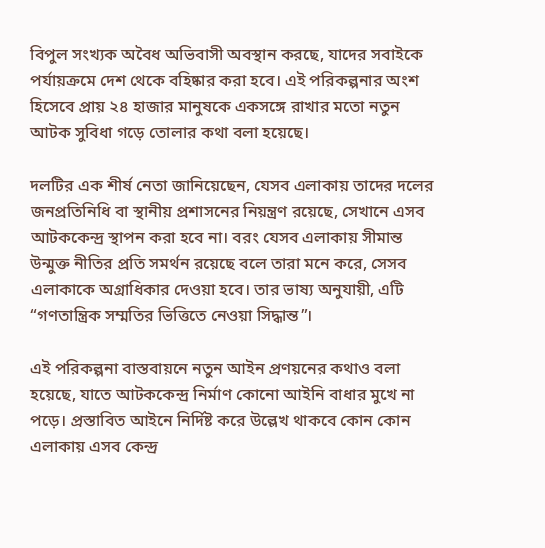বিপুল সংখ্যক অবৈধ অভিবাসী অবস্থান করছে, যাদের সবাইকে পর্যায়ক্রমে দেশ থেকে বহিষ্কার করা হবে। এই পরিকল্পনার অংশ হিসেবে প্রায় ২৪ হাজার মানুষকে একসঙ্গে রাখার মতো নতুন আটক সুবিধা গড়ে তোলার কথা বলা হয়েছে।

দলটির এক শীর্ষ নেতা জানিয়েছেন, যেসব এলাকায় তাদের দলের জনপ্রতিনিধি বা স্থানীয় প্রশাসনের নিয়ন্ত্রণ রয়েছে, সেখানে এসব আটককেন্দ্র স্থাপন করা হবে না। বরং যেসব এলাকায় সীমান্ত উন্মুক্ত নীতির প্রতি সমর্থন রয়েছে বলে তারা মনে করে, সেসব এলাকাকে অগ্রাধিকার দেওয়া হবে। তার ভাষ্য অনুযায়ী, এটি “গণতান্ত্রিক সম্মতির ভিত্তিতে নেওয়া সিদ্ধান্ত”।

এই পরিকল্পনা বাস্তবায়নে নতুন আইন প্রণয়নের কথাও বলা হয়েছে, যাতে আটককেন্দ্র নির্মাণ কোনো আইনি বাধার মুখে না পড়ে। প্রস্তাবিত আইনে নির্দিষ্ট করে উল্লেখ থাকবে কোন কোন এলাকায় এসব কেন্দ্র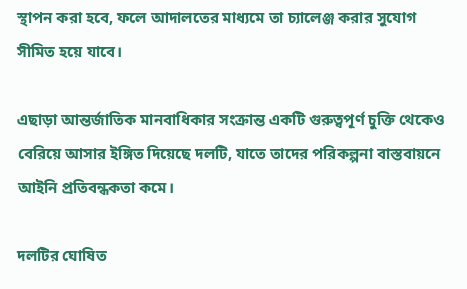স্থাপন করা হবে, ফলে আদালতের মাধ্যমে তা চ্যালেঞ্জ করার সুযোগ সীমিত হয়ে যাবে।

এছাড়া আন্তর্জাতিক মানবাধিকার সংক্রান্ত একটি গুরুত্বপূর্ণ চুক্তি থেকেও বেরিয়ে আসার ইঙ্গিত দিয়েছে দলটি, যাতে তাদের পরিকল্পনা বাস্তবায়নে আইনি প্রতিবন্ধকতা কমে।

দলটির ঘোষিত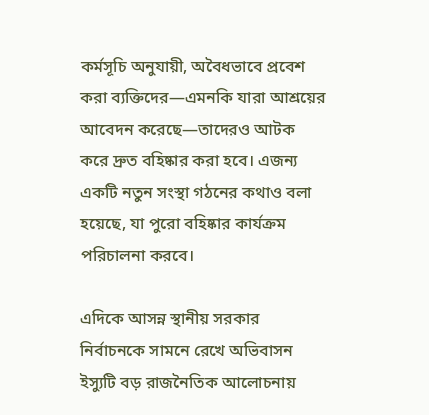কর্মসূচি অনুযায়ী, অবৈধভাবে প্রবেশ করা ব্যক্তিদের—এমনকি যারা আশ্রয়ের আবেদন করেছে—তাদেরও আটক করে দ্রুত বহিষ্কার করা হবে। এজন্য একটি নতুন সংস্থা গঠনের কথাও বলা হয়েছে, যা পুরো বহিষ্কার কার্যক্রম পরিচালনা করবে।

এদিকে আসন্ন স্থানীয় সরকার নির্বাচনকে সামনে রেখে অভিবাসন ইস্যুটি বড় রাজনৈতিক আলোচনায়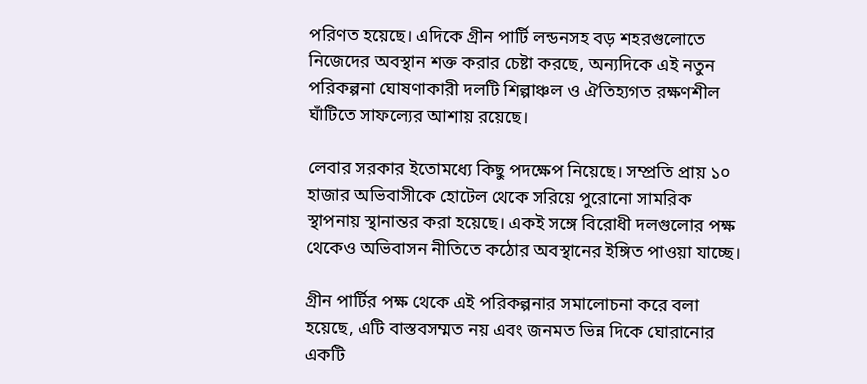পরিণত হয়েছে। এদিকে গ্রীন পার্টি লন্ডনসহ বড় শহরগুলোতে নিজেদের অবস্থান শক্ত করার চেষ্টা করছে, অন্যদিকে এই নতুন পরিকল্পনা ঘোষণাকারী দলটি শিল্পাঞ্চল ও ঐতিহ্যগত রক্ষণশীল ঘাঁটিতে সাফল্যের আশায় রয়েছে।

লেবার সরকার ইতোমধ্যে কিছু পদক্ষেপ নিয়েছে। সম্প্রতি প্রায় ১০ হাজার অভিবাসীকে হোটেল থেকে সরিয়ে পুরোনো সামরিক স্থাপনায় স্থানান্তর করা হয়েছে। একই সঙ্গে বিরোধী দলগুলোর পক্ষ থেকেও অভিবাসন নীতিতে কঠোর অবস্থানের ইঙ্গিত পাওয়া যাচ্ছে।

গ্রীন পার্টির পক্ষ থেকে এই পরিকল্পনার সমালোচনা করে বলা হয়েছে, এটি বাস্তবসম্মত নয় এবং জনমত ভিন্ন দিকে ঘোরানোর একটি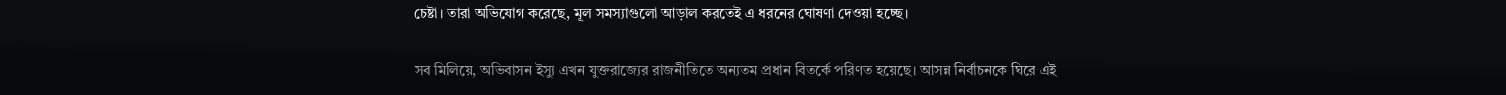চেষ্টা। তারা অভিযোগ করেছে, মূল সমস্যাগুলো আড়াল করতেই এ ধরনের ঘোষণা দেওয়া হচ্ছে।

সব মিলিয়ে, অভিবাসন ইস্যু এখন যুক্তরাজ্যের রাজনীতিতে অন্যতম প্রধান বিতর্কে পরিণত হয়েছে। আসন্ন নির্বাচনকে ঘিরে এই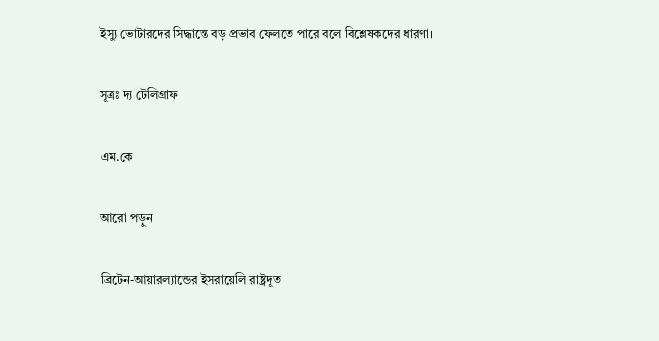ইস্যু ভোটারদের সিদ্ধান্তে বড় প্রভাব ফেলতে পারে বলে বিশ্লেষকদের ধারণা।

সূত্রঃ দ্য টেলিগ্রাফ

এম.কে

আরো পড়ুন

ব্রিটেন-আয়ারল্যান্ডের ইসরায়েলি রাষ্ট্রদূত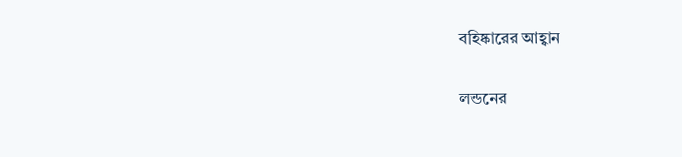বহিষ্কারের আহ্বান

লন্ডনের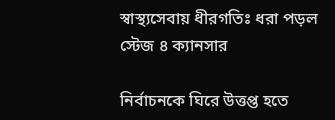স্বাস্থ্যসেবায় ধীরগতিঃ ধরা পড়ল স্টেজ ৪ ক্যানসার

নির্বাচনকে ঘিরে উত্তপ্ত হতে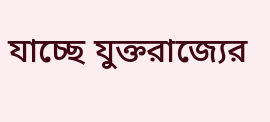যাচ্ছে যুক্তরাজ্যের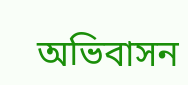অভিবাসন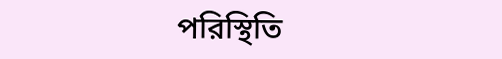পরিস্থিতি